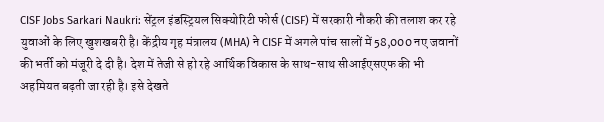CISF Jobs Sarkari Naukri: सेंट्रल इंडस्ट्रियल सिक्योरिटी फोर्स (CISF) में सरकारी नौकरी की तलाश कर रहे युवाओं के लिए खुशखबरी है। केंद्रीय गृह मंत्रालय (MHA) ने CISF में अगले पांच सालों में 58,000 नए जवानों की भर्ती को मंजूरी दे दी है। देश में तेजी से हो रहे आर्थिक विकास के साथ-साथ सीआईएसएफ की भी अहमियत बढ़ती जा रही है। इसे देखते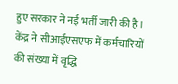हुए सरकार ने नई भर्ती जारी की है। केंद्र ने सीआईएसएफ में कर्मचारियों की संख्या में वृद्धि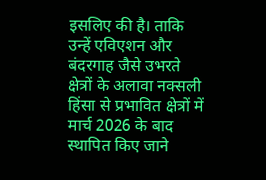इसलिए की है। ताकि उन्हें एविएशन और बंदरगाह जैसे उभरते क्षेत्रों के अलावा नक्सली हिंसा से प्रभावित क्षेत्रों में मार्च 2026 के बाद स्थापित किए जाने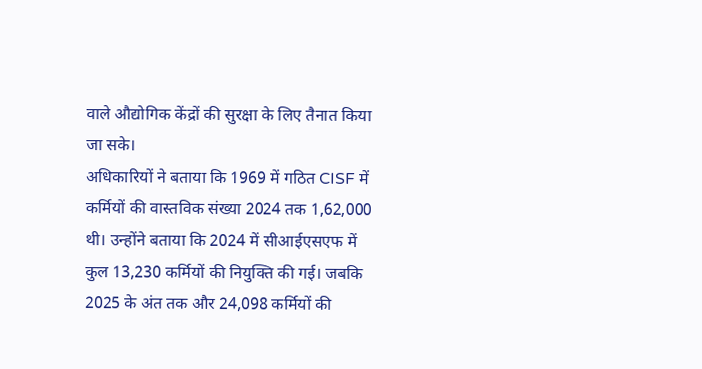वाले औद्योगिक केंद्रों की सुरक्षा के लिए तैनात किया जा सके।
अधिकारियों ने बताया कि 1969 में गठित CISF में कर्मियों की वास्तविक संख्या 2024 तक 1,62,000 थी। उन्होंने बताया कि 2024 में सीआईएसएफ में कुल 13,230 कर्मियों की नियुक्ति की गई। जबकि 2025 के अंत तक और 24,098 कर्मियों की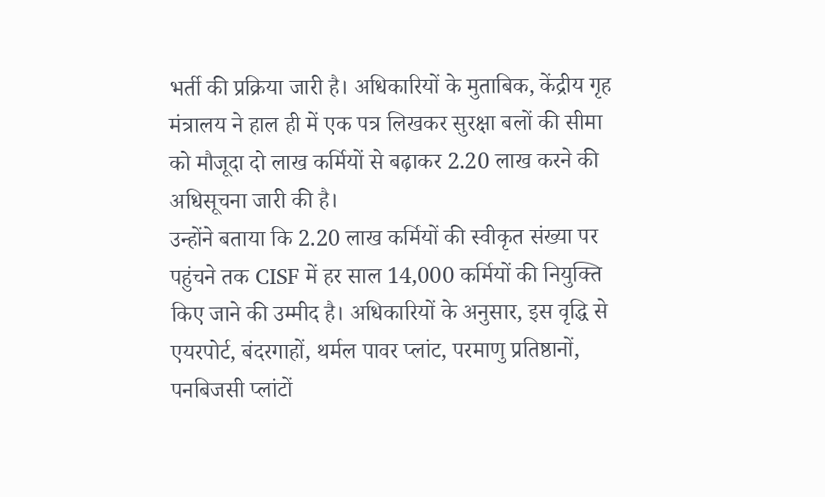भर्ती की प्रक्रिया जारी है। अधिकारियों के मुताबिक, केंद्रीय गृह मंत्रालय ने हाल ही में एक पत्र लिखकर सुरक्षा बलों की सीमा को मौजूदा दो लाख कर्मियों से बढ़ाकर 2.20 लाख करने की अधिसूचना जारी की है।
उन्होंने बताया कि 2.20 लाख कर्मियों की स्वीकृत संख्या पर पहुंचने तक CISF में हर साल 14,000 कर्मियों की नियुक्ति किए जाने की उम्मीद है। अधिकारियों के अनुसार, इस वृद्धि से एयरपोर्ट, बंदरगाहों, थर्मल पावर प्लांट, परमाणु प्रतिष्ठानों, पनबिजसी प्लांटों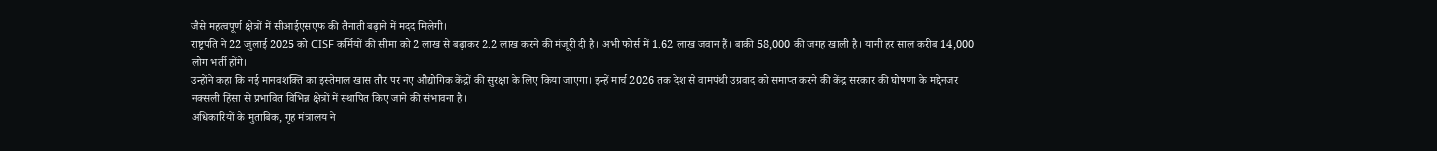जैसे महत्वपूर्ण क्षेत्रों में सीआईएसएफ की तैनाती बढ़ाने में मदद मिलेगी।
राष्ट्रपति ने 22 जुलाई 2025 को CISF कर्मियों की सीमा को 2 लाख से बढ़ाकर 2.2 लाख करने की मंजूरी दी है। अभी फोर्स में 1.62 लाख जवान हैं। बाकी 58,000 की जगह खाली है। यानी हर साल करीब 14,000 लोग भर्ती होंगे।
उन्होंने कहा कि नई मानवशक्ति का इस्तेमाल खास तौर पर नए औद्योगिक केंद्रों की सुरक्षा के लिए किया जाएगा। इन्हें मार्च 2026 तक देश से वामपंथी उग्रवाद को समाप्त करने की केंद्र सरकार की घोषणा के मद्देनजर नक्सली हिंसा से प्रभावित विभिन्न क्षेत्रों में स्थापित किए जाने की संभावना है।
अधिकारियों के मुताबिक, गृह मंत्रालय ने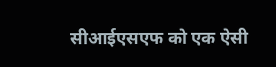सीआईएसएफ को एक ऐसी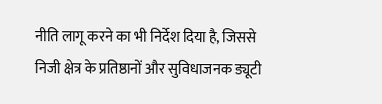नीति लागू करने का भी निर्देश दिया है, जिससे निजी क्षेत्र के प्रतिष्ठानों और सुविधाजनक ड्यूटी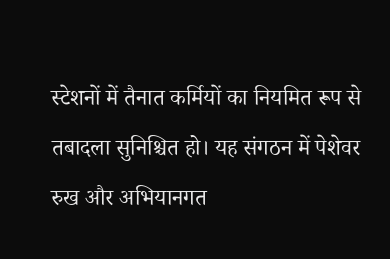स्टेशनों में तैनात कर्मियों का नियमित रूप से तबादला सुनिश्चित हो। यह संगठन में पेशेवर रुख और अभियानगत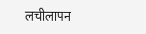लचीलापन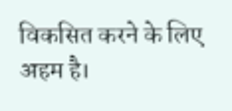विकसित करने के लिए अहम है।